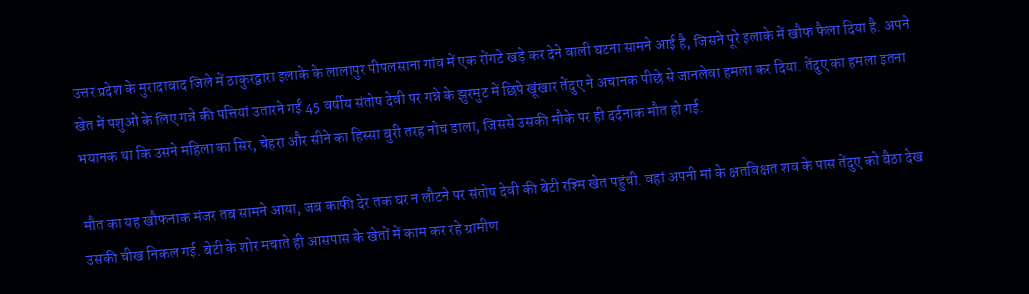उत्तर प्रदेश के मुरादाबाद जिले में ठाकुरद्वारा इलाके के लालापुर पीपलसाना गांव में एक रोंगटे खड़े कर देने वाली घटना सामने आई है, जिसने पूरे इलाके में खौफ फैला दिया है. अपने खेत में पशुओं के लिए गन्ने की पत्तियां उतारने गईं 45 वर्षीय संतोष देवी पर गन्ने के झुरमुट में छिपे खूंखार तेंदुए ने अचानक पीछे से जानलेवा हमला कर दिया. तेंदुए का हमला इतना भयानक था कि उसने महिला का सिर, चेहरा और सीने का हिस्सा बुरी तरह नोच डाला, जिससे उसकी मौके पर ही दर्दनाक मौत हो गई.

मौत का यह खौफनाक मंजर तब सामने आया, जब काफी देर तक घर न लौटने पर संतोष देवी की बेटी रश्मि खेत पहुंची. वहां अपनी मां के क्षतविक्षत शव के पास तेंदुए को बैठा देख उसकी चीख निकल गई. बेटी के शोर मचाते ही आसपास के खेतों में काम कर रहे ग्रामीण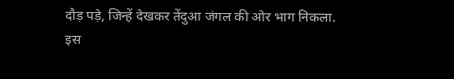दौड़ पड़े, जिन्हें देखकर तेंदुआ जंगल की ओर भाग निकला.
इस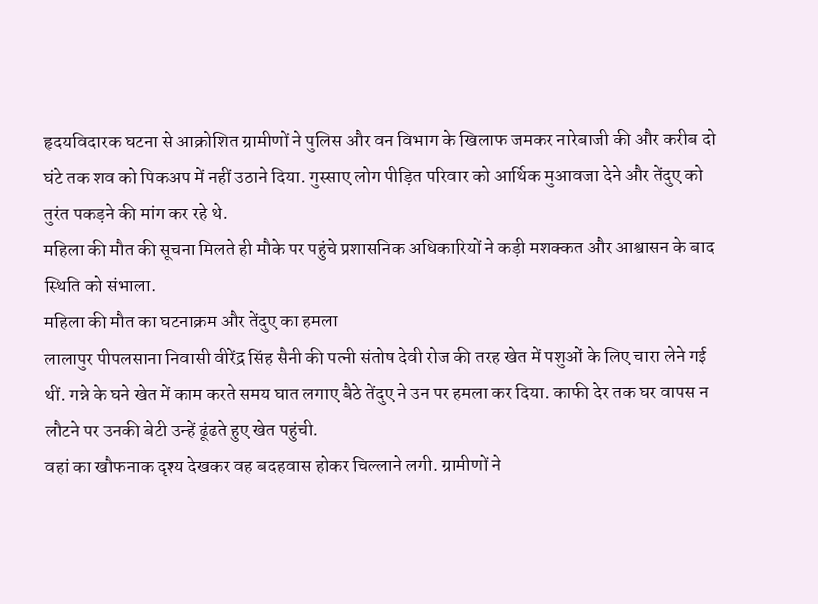हृदयविदारक घटना से आक्रोशित ग्रामीणों ने पुलिस और वन विभाग के खिलाफ जमकर नारेबाजी की और करीब दो घंटे तक शव को पिकअप में नहीं उठाने दिया. गुस्साए लोग पीड़ित परिवार को आर्थिक मुआवजा देने और तेंदुए को तुरंत पकड़ने की मांग कर रहे थे.
महिला की मौत की सूचना मिलते ही मौके पर पहुंचे प्रशासनिक अधिकारियों ने कड़ी मशक्कत और आश्वासन के बाद स्थिति को संभाला.
महिला की मौत का घटनाक्रम और तेंदुए का हमला
लालापुर पीपलसाना निवासी वीरेंद्र सिंह सैनी की पत्नी संतोष देवी रोज की तरह खेत में पशुओं के लिए चारा लेने गई थीं. गन्ने के घने खेत में काम करते समय घात लगाए बैठे तेंदुए ने उन पर हमला कर दिया. काफी देर तक घर वापस न लौटने पर उनकी बेटी उन्हें ढूंढते हुए खेत पहुंची.
वहां का खौफनाक दृश्य देखकर वह बदहवास होकर चिल्लाने लगी. ग्रामीणों ने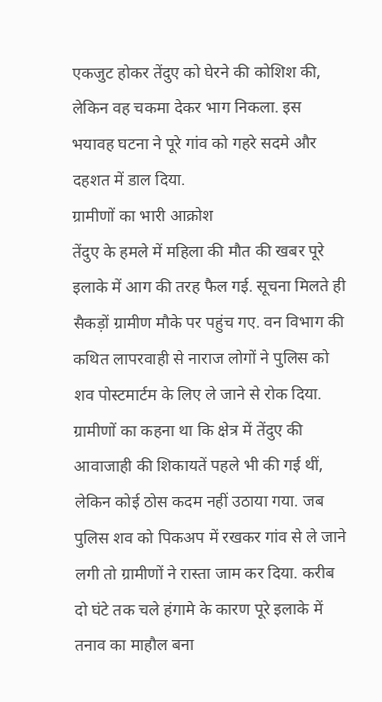एकजुट होकर तेंदुए को घेरने की कोशिश की, लेकिन वह चकमा देकर भाग निकला. इस भयावह घटना ने पूरे गांव को गहरे सदमे और दहशत में डाल दिया.
ग्रामीणों का भारी आक्रोश
तेंदुए के हमले में महिला की मौत की खबर पूरे इलाके में आग की तरह फैल गई. सूचना मिलते ही सैकड़ों ग्रामीण मौके पर पहुंच गए. वन विभाग की कथित लापरवाही से नाराज लोगों ने पुलिस को शव पोस्टमार्टम के लिए ले जाने से रोक दिया.
ग्रामीणों का कहना था कि क्षेत्र में तेंदुए की आवाजाही की शिकायतें पहले भी की गई थीं, लेकिन कोई ठोस कदम नहीं उठाया गया. जब पुलिस शव को पिकअप में रखकर गांव से ले जाने लगी तो ग्रामीणों ने रास्ता जाम कर दिया. करीब दो घंटे तक चले हंगामे के कारण पूरे इलाके में तनाव का माहौल बना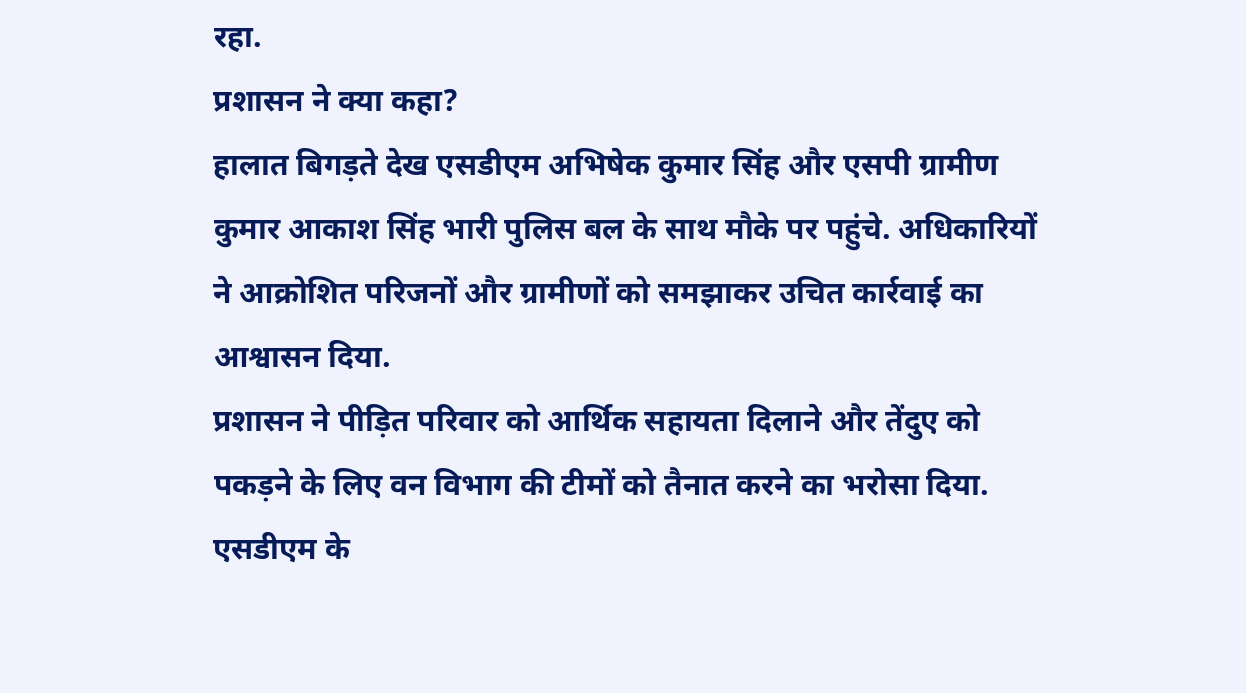रहा.
प्रशासन ने क्या कहा?
हालात बिगड़ते देख एसडीएम अभिषेक कुमार सिंह और एसपी ग्रामीण कुमार आकाश सिंह भारी पुलिस बल के साथ मौके पर पहुंचे. अधिकारियों ने आक्रोशित परिजनों और ग्रामीणों को समझाकर उचित कार्रवाई का आश्वासन दिया.
प्रशासन ने पीड़ित परिवार को आर्थिक सहायता दिलाने और तेंदुए को पकड़ने के लिए वन विभाग की टीमों को तैनात करने का भरोसा दिया. एसडीएम के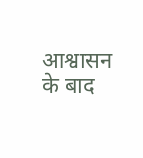आश्वासन के बाद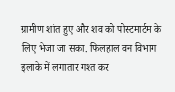ग्रामीण शांत हुए और शव को पोस्टमार्टम के लिए भेजा जा सका. फिलहाल वन विभाग इलाके में लगातार गश्त कर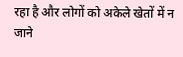रहा है और लोगों को अकेले खेतों में न जाने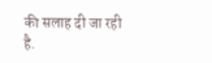की सलाह दी जा रही है.